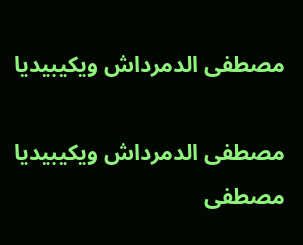مصطفى الدمرداش ويكيبيديا

مصطفى الدمرداش ويكيبيديا
مصطفى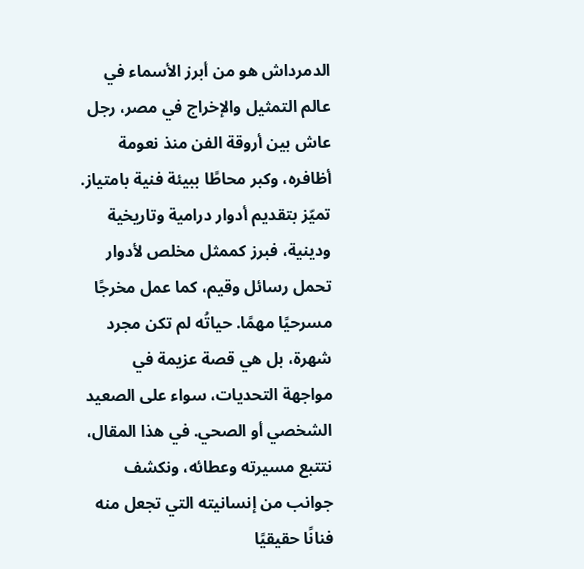الدمرداش هو من أبرز الأسماء في عالم التمثيل والإخراج في مصر، رجل عاش بين أروقة الفن منذ نعومة أظافره، وكبر محاطًا ببيئة فنية بامتياز. تميّز بتقديم أدوار درامية وتاريخية ودينية، فبرز كممثل مخلص لأدوار تحمل رسائل وقيم، كما عمل مخرجًا مسرحيًا مهمًا. حياتُه لم تكن مجرد شهرة، بل هي قصة عزيمة في مواجهة التحديات، سواء على الصعيد الشخصي أو الصحي. في هذا المقال، نتتبع مسيرته وعطائه، ونكشف جوانب من إنسانيته التي تجعل منه فنانًا حقيقيًا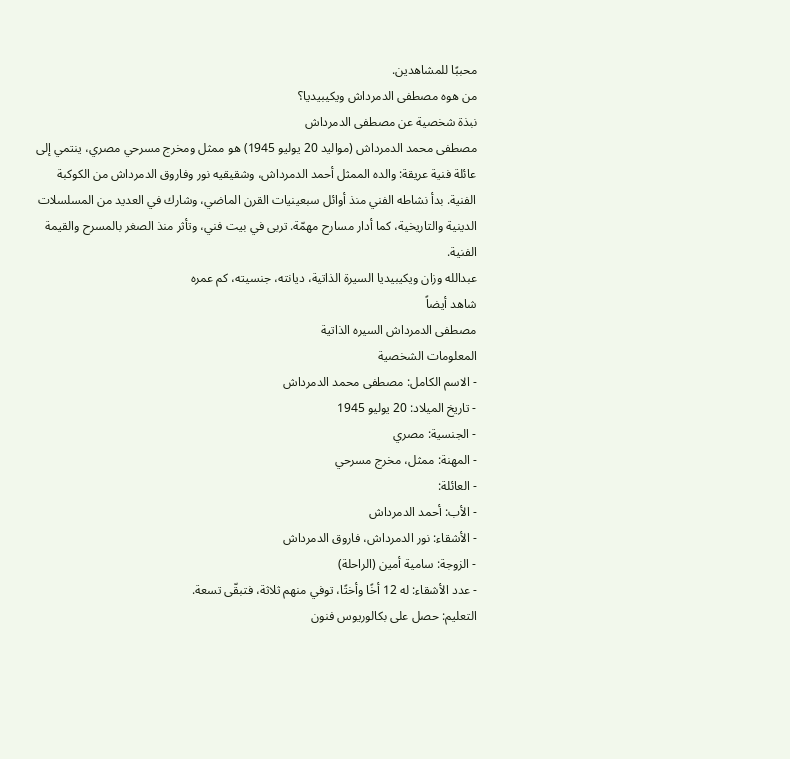محببًا للمشاهدين.
من هوه مصطفى الدمرداش ويكيبيديا؟
نبذة شخصية عن مصطفى الدمرداش
مصطفى محمد الدمرداش (مواليد 20 يوليو 1945) هو ممثل ومخرج مسرحي مصري، ينتمي إلى عائلة فنية عريقة: والده الممثل أحمد الدمرداش، وشقيقيه نور وفاروق الدمرداش من الكوكبة الفنية. بدأ نشاطه الفني منذ أوائل سبعينيات القرن الماضي، وشارك في العديد من المسلسلات الدينية والتاريخية، كما أدار مسارح مهمّة. تربى في بيت فني، وتأثر منذ الصغر بالمسرح والقيمة الفنية.
عبدالله وزان ويكيبيديا السيرة الذاتية، ديانته، جنسيته، كم عمره
شاهد أيضاً
مصطفى الدمرداش السيره الذاتية
المعلومات الشخصية
- الاسم الكامل: مصطفى محمد الدمرداش
- تاريخ الميلاد: 20 يوليو 1945
- الجنسية: مصري
- المهنة: ممثل، مخرج مسرحي
- العائلة:
- الأب: أحمد الدمرداش
- الأشقاء: نور الدمرداش، فاروق الدمرداش
- الزوجة: سامية أمين (الراحلة)
- عدد الأشقاء: له 12 أخًا وأختًا، توفي منهم ثلاثة، فتبقّى تسعة.
التعليم: حصل على بكالوريوس فنون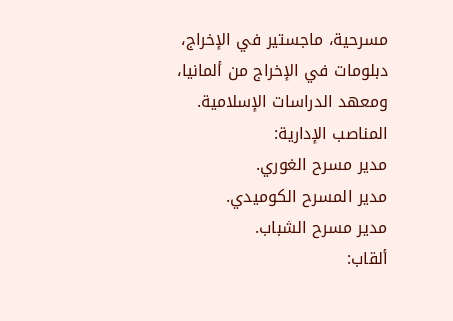مسرحية، ماجستير في الإخراج، دبلومات في الإخراج من ألمانيا، ومعهد الدراسات الإسلامية.
المناصب الإدارية:
مدير مسرح الغوري.
مدير المسرح الكوميدي.
مدير مسرح الشباب.
ألقاب: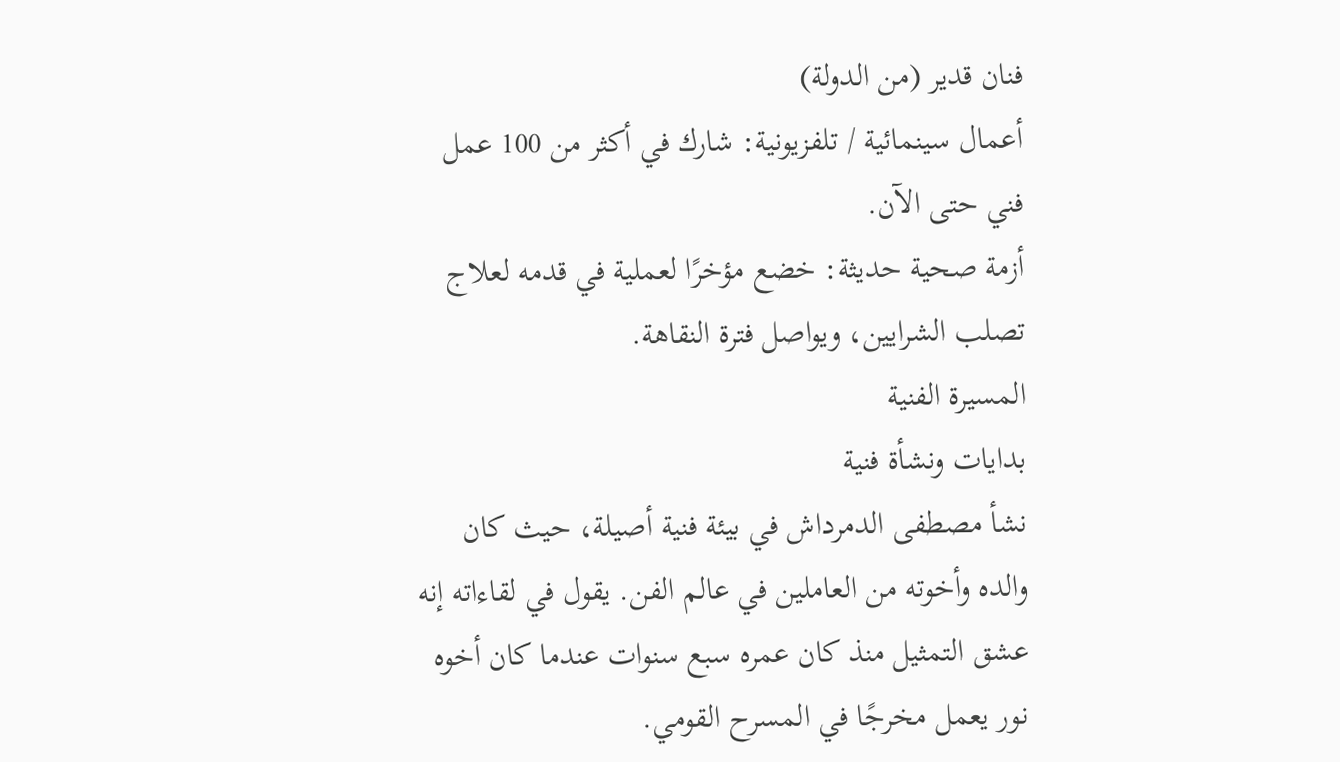فنان قدير (من الدولة)
أعمال سينمائية / تلفزيونية: شارك في أكثر من 100 عمل فني حتى الآن.
أزمة صحية حديثة: خضع مؤخرًا لعملية في قدمه لعلاج تصلب الشرايين، ويواصل فترة النقاهة.
المسيرة الفنية
بدايات ونشأة فنية
نشأ مصطفى الدمرداش في بيئة فنية أصيلة، حيث كان والده وأخوته من العاملين في عالم الفن. يقول في لقاءاته إنه عشق التمثيل منذ كان عمره سبع سنوات عندما كان أخوه نور يعمل مخرجًا في المسرح القومي.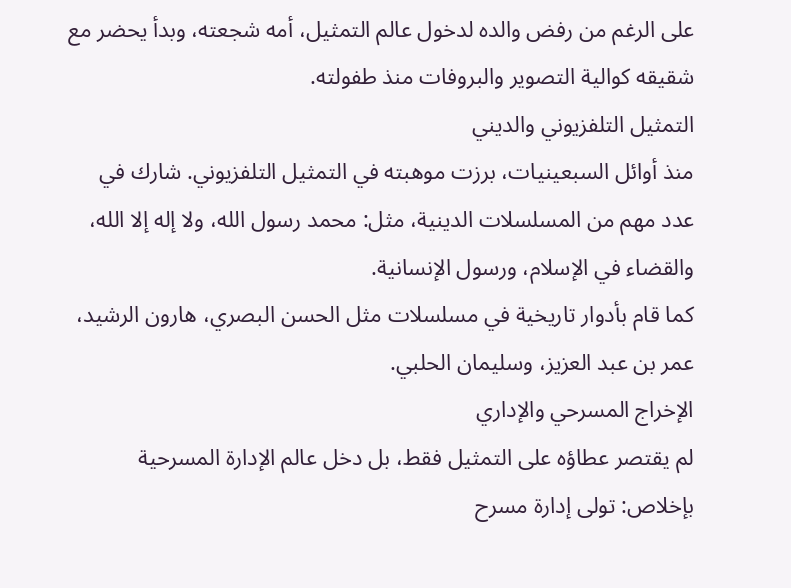على الرغم من رفض والده لدخول عالم التمثيل، أمه شجعته، وبدأ يحضر مع شقيقه كوالية التصوير والبروفات منذ طفولته.
التمثيل التلفزيوني والديني
منذ أوائل السبعينيات، برزت موهبته في التمثيل التلفزيوني. شارك في عدد مهم من المسلسلات الدينية، مثل: محمد رسول الله، ولا إله إلا الله، والقضاء في الإسلام، ورسول الإنسانية.
كما قام بأدوار تاريخية في مسلسلات مثل الحسن البصري، هارون الرشيد، عمر بن عبد العزيز، وسليمان الحلبي.
الإخراج المسرحي والإداري
لم يقتصر عطاؤه على التمثيل فقط، بل دخل عالم الإدارة المسرحية بإخلاص: تولى إدارة مسرح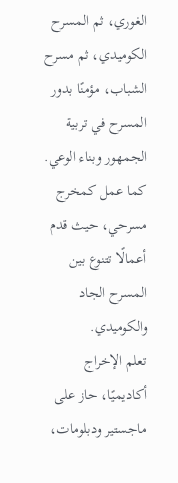الغوري، ثم المسرح الكوميدي، ثم مسرح الشباب، مؤمنًا بدور المسرح في تربية الجمهور وبناء الوعي.
كما عمل كمخرج مسرحي، حيث قدم أعمالًا تتنوع بين المسرح الجاد والكوميدي.
تعلم الإخراج أكاديميًا، حاز على ماجستير ودبلومات،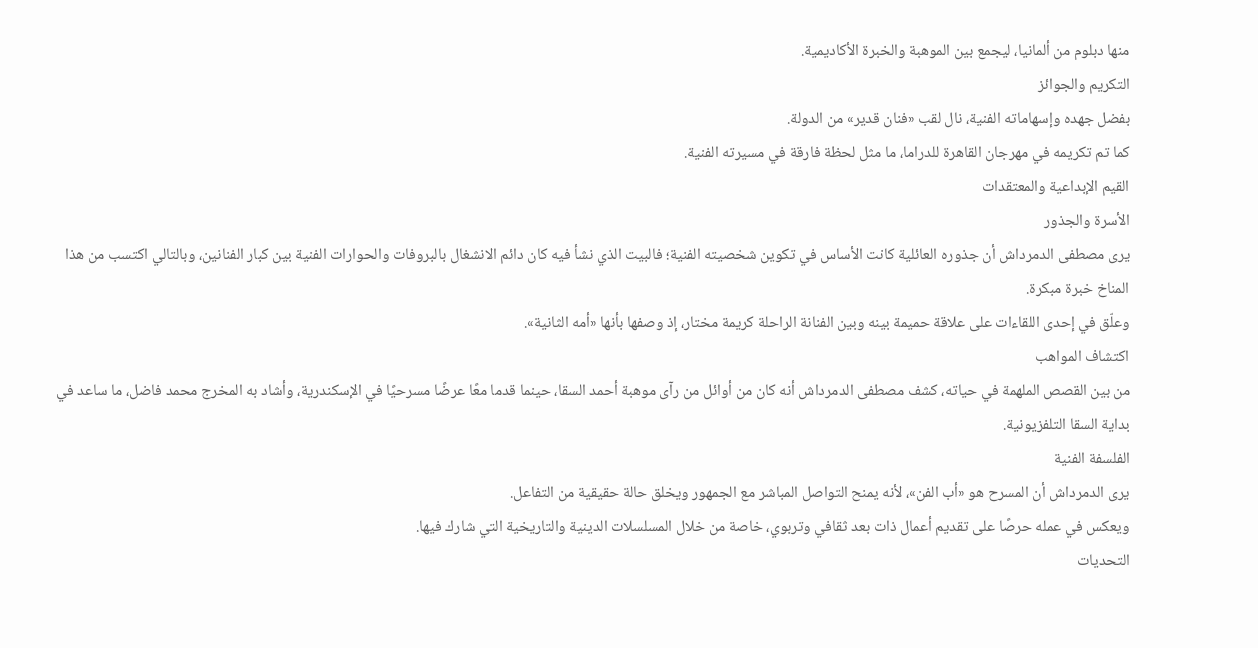منها دبلوم من ألمانيا، ليجمع بين الموهبة والخبرة الأكاديمية.
التكريم والجوائز
بفضل جهده وإسهاماته الفنية، نال لقب «فنان قدير» من الدولة.
كما تم تكريمه في مهرجان القاهرة للدراما، ما مثل لحظة فارقة في مسيرته الفنية.
القيم الإبداعية والمعتقدات
الأسرة والجذور
يرى مصطفى الدمرداش أن جذوره العائلية كانت الأساس في تكوين شخصيته الفنية؛ فالبيت الذي نشأ فيه كان دائم الانشغال بالبروفات والحوارات الفنية بين كبار الفنانين، وبالتالي اكتسب من هذا المناخ خبرة مبكرة.
وعلّق في إحدى اللقاءات على علاقة حميمة بينه وبين الفنانة الراحلة كريمة مختار، إذ وصفها بأنها «أمه الثانية».
اكتشاف المواهب
من بين القصص الملهمة في حياته، كشف مصطفى الدمرداش أنه كان من أوائل من رآى موهبة أحمد السقا، حينما قدما معًا عرضًا مسرحيًا في الإسكندرية، وأشاد به المخرج محمد فاضل، ما ساعد في بداية السقا التلفزيونية.
الفلسفة الفنية
يرى الدمرداش أن المسرح هو «أب الفن»، لأنه يمنح التواصل المباشر مع الجمهور ويخلق حالة حقيقية من التفاعل.
ويعكس في عمله حرصًا على تقديم أعمال ذات بعد ثقافي وتربوي، خاصة من خلال المسلسلات الدينية والتاريخية التي شارك فيها.
التحديات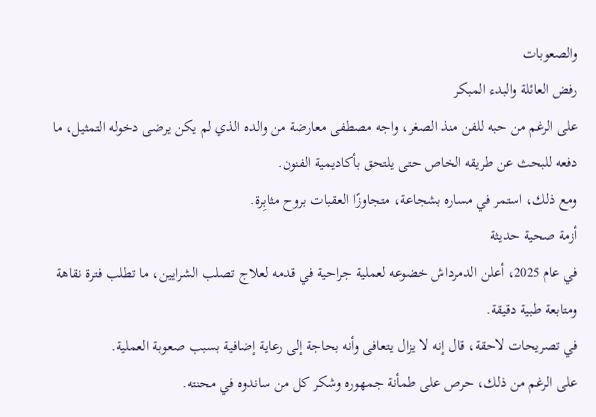والصعوبات
رفض العائلة والبدء المبكر
على الرغم من حبه للفن منذ الصغر، واجه مصطفى معارضة من والده الذي لم يكن يرضى دخوله التمثيل، ما دفعه للبحث عن طريقه الخاص حتى يلتحق بأكاديمية الفنون.
ومع ذلك، استمر في مساره بشجاعة، متجاوزًا العقبات بروح مثابِرة.
أزمة صحية حديثة
في عام 2025، أعلن الدمرداش خضوعه لعملية جراحية في قدمه لعلاج تصلب الشرايين، ما تطلب فترة نقاهة ومتابعة طبية دقيقة.
في تصريحات لاحقة، قال إنه لا يزال يتعافى وأنه بحاجة إلى رعاية إضافية بسبب صعوبة العملية.
على الرغم من ذلك، حرص على طمأنة جمهوره وشكر كل من ساندوه في محنته.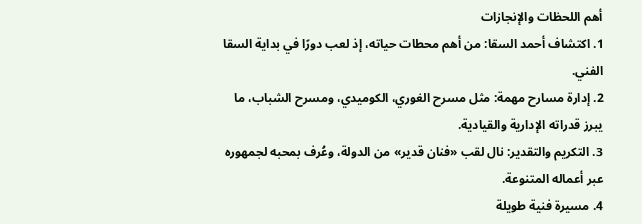أهم اللحظات والإنجازات
1. اكتشاف أحمد السقا: من أهم محطات حياته، إذ لعب دورًا في بداية السقا الفني.
2. إدارة مسارح مهمة: مثل مسرح الغوري، الكوميدي، ومسرح الشباب، ما يبرز قدراته الإدارية والقيادية.
3. التكريم والتقدير: نال لقب «فنان قدير» من الدولة، وعُرف بمحبه لجمهوره عبر أعماله المتنوعة.
4. مسيرة فنية طويلة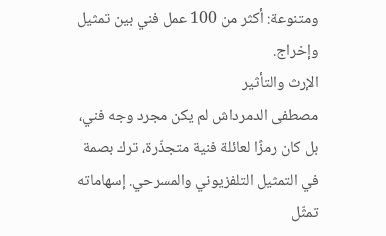ومتنوعة: أكثر من 100 عمل فني بين تمثيل وإخراج.
الإرث والتأثير
مصطفى الدمرداش لم يكن مجرد وجه فني، بل كان رمزًا لعائلة فنية متجذّرة، ترك بصمة في التمثيل التلفزيوني والمسرحي. إسهاماته تمثّل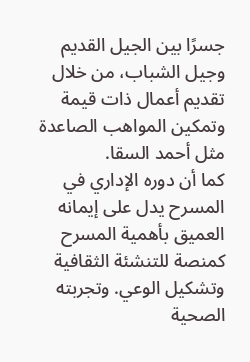جسرًا بين الجيل القديم وجيل الشباب، من خلال تقديم أعمال ذات قيمة وتمكين المواهب الصاعدة مثل أحمد السقا.
كما أن دوره الإداري في المسرح يدل على إيمانه العميق بأهمية المسرح كمنصة للتنشئة الثقافية وتشكيل الوعي. وتجربته الصحية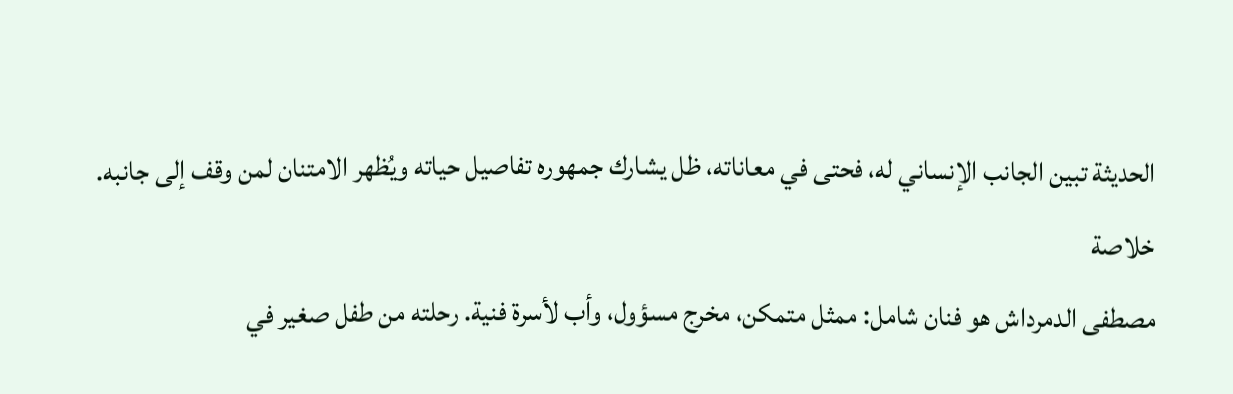الحديثة تبين الجانب الإنساني له، فحتى في معاناته، ظل يشارك جمهوره تفاصيل حياته ويُظهر الامتنان لمن وقف إلى جانبه.
خلاصة
مصطفى الدمرداش هو فنان شامل: ممثل متمكن، مخرج مسؤول، وأب لأسرة فنية. رحلته من طفل صغير في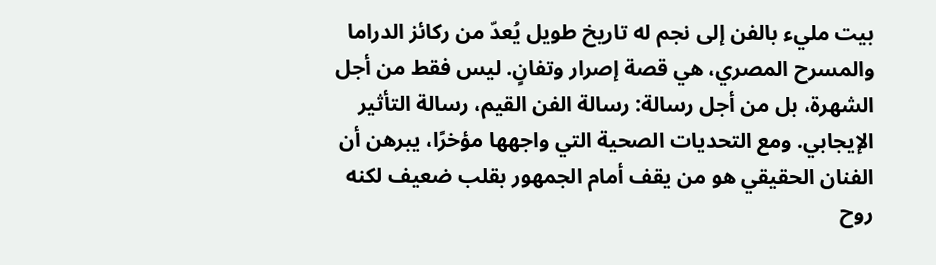بيت مليء بالفن إلى نجم له تاريخ طويل يُعدّ من ركائز الدراما والمسرح المصري، هي قصة إصرار وتفانٍ. ليس فقط من أجل الشهرة، بل من أجل رسالة: رسالة الفن القيم، رسالة التأثير الإيجابي. ومع التحديات الصحية التي واجهها مؤخرًا، يبرهن أن الفنان الحقيقي هو من يقف أمام الجمهور بقلب ضعيف لكنه روح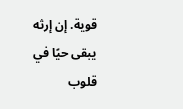قوية. إن إرثه يبقى حيًا في قلوب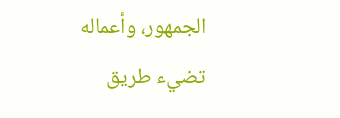الجمهور، وأعماله تضيء طريق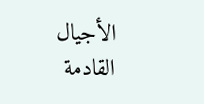الأجيال القادمة